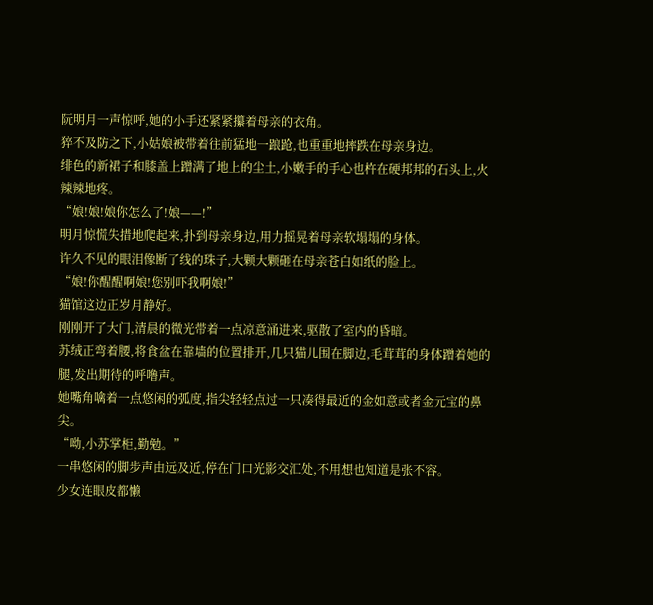阮明月一声惊呼,她的小手还紧紧攥着母亲的衣角。
猝不及防之下,小姑娘被带着往前猛地一踉跄,也重重地摔跌在母亲身边。
绯色的新裙子和膝盖上蹭满了地上的尘土,小嫩手的手心也杵在硬邦邦的石头上,火辣辣地疼。
“娘!娘!娘你怎么了!娘——!”
明月惊慌失措地爬起来,扑到母亲身边,用力摇晃着母亲软塌塌的身体。
许久不见的眼泪像断了线的珠子,大颗大颗砸在母亲苍白如纸的脸上。
“娘!你醒醒啊娘!您别吓我啊娘!”
猫馆这边正岁月静好。
刚刚开了大门,清晨的微光带着一点凉意涌进来,驱散了室内的昏暗。
苏绒正弯着腰,将食盆在靠墙的位置排开,几只猫儿围在脚边,毛茸茸的身体蹭着她的腿,发出期待的呼噜声。
她嘴角噙着一点悠闲的弧度,指尖轻轻点过一只凑得最近的金如意或者金元宝的鼻尖。
“呦,小苏掌柜,勤勉。”
一串悠闲的脚步声由远及近,停在门口光影交汇处,不用想也知道是张不容。
少女连眼皮都懒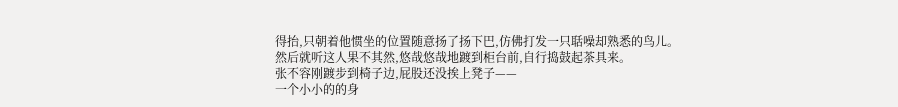得抬,只朝着他惯坐的位置随意扬了扬下巴,仿佛打发一只聒噪却熟悉的鸟儿。
然后就听这人果不其然,悠哉悠哉地踱到柜台前,自行捣鼓起茶具来。
张不容刚踱步到椅子边,屁股还没挨上凳子——
一个小小的的身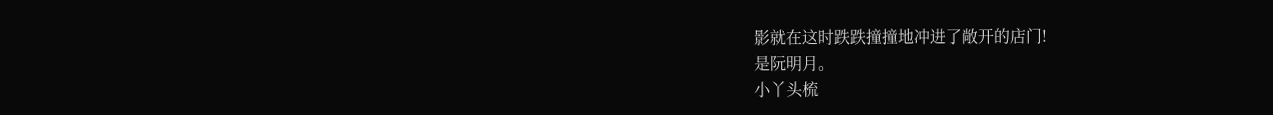影就在这时跌跌撞撞地冲进了敞开的店门!
是阮明月。
小丫头梳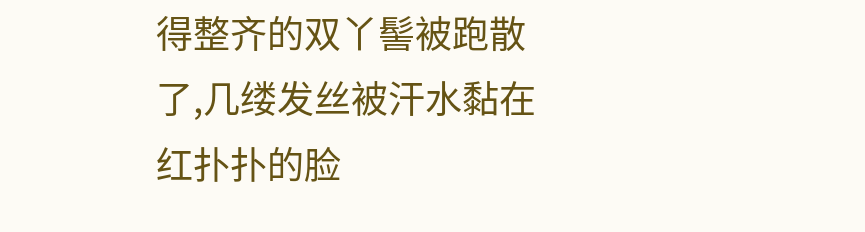得整齐的双丫髻被跑散了,几缕发丝被汗水黏在红扑扑的脸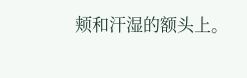颊和汗湿的额头上。